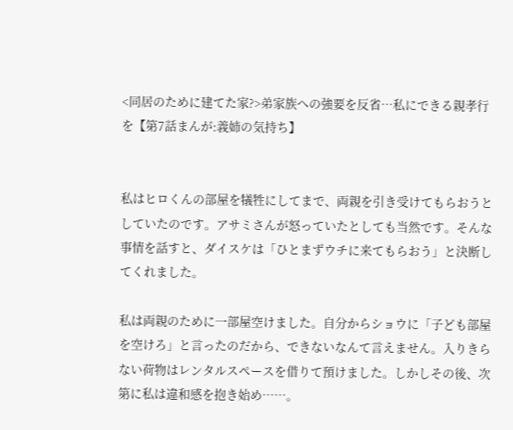<同居のために建てた家?>弟家族への強要を反省…私にできる親孝行を【第7話まんが:義姉の気持ち】


私はヒロくんの部屋を犠牲にしてまで、両親を引き受けてもらおうとしていたのです。アサミさんが怒っていたとしても当然です。そんな事情を話すと、ダイスケは「ひとまずウチに来てもらおう」と決断してくれました。

私は両親のために一部屋空けました。自分からショウに「子ども部屋を空けろ」と言ったのだから、できないなんて言えません。入りきらない荷物はレンタルスペースを借りて預けました。しかしその後、次第に私は違和感を抱き始め……。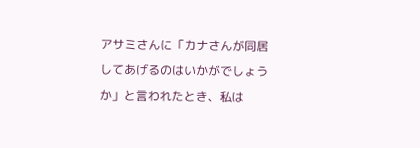アサミさんに「カナさんが同居してあげるのはいかがでしょうか」と言われたとき、私は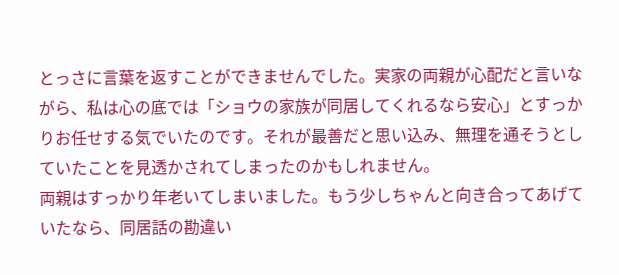とっさに言葉を返すことができませんでした。実家の両親が心配だと言いながら、私は心の底では「ショウの家族が同居してくれるなら安心」とすっかりお任せする気でいたのです。それが最善だと思い込み、無理を通そうとしていたことを見透かされてしまったのかもしれません。
両親はすっかり年老いてしまいました。もう少しちゃんと向き合ってあげていたなら、同居話の勘違い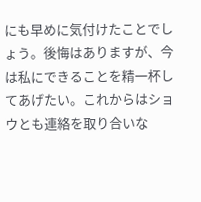にも早めに気付けたことでしょう。後悔はありますが、今は私にできることを精一杯してあげたい。これからはショウとも連絡を取り合いな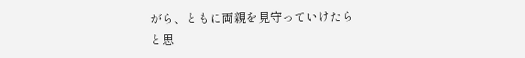がら、ともに両親を見守っていけたらと思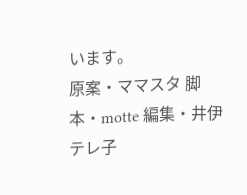います。
原案・ママスタ 脚本・motte 編集・井伊テレ子